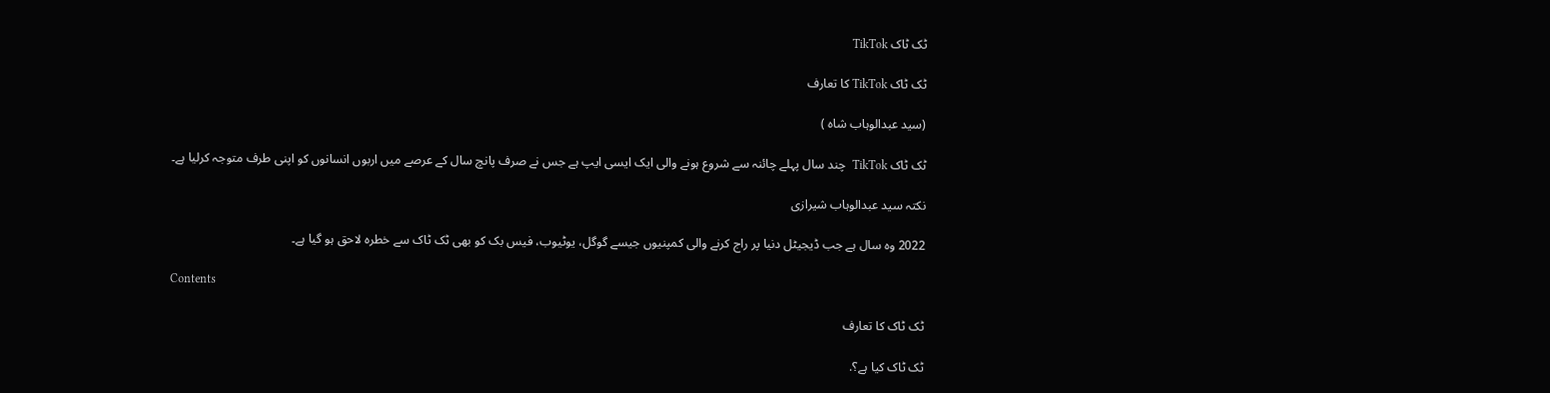ٹک ٹاک TikTok

ٹک ٹاک TikTok کا تعارف

(سید عبدالوہاب شاہ )

ٹک ٹاک TikTok  چند سال پہلے چائنہ سے شروع ہونے والی ایک ایسی ایپ ہے جس نے صرف پانچ سال کے عرصے میں اربوں انسانوں کو اپنی طرف متوجہ کرلیا ہے۔

نکتہ سید عبدالوہاب شیرازی

2022 وہ سال ہے جب ڈیجیٹل دنیا پر راج کرنے والی کمپنیوں جیسے گوگل، یوٹیوب، فیس بک کو بھی ٹک ٹاک سے خطرہ لاحق ہو گیا ہے۔

Contents

ٹک ٹاک کا تعارف

ٹک ٹاک کیا ہے؟.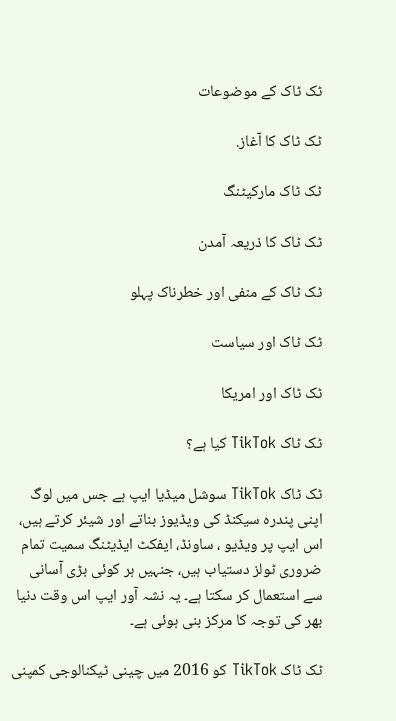ٹک ٹاک کے موضوعات

ٹک ٹاک کا آغاز.

ٹک ٹاک مارکیٹنگ

ٹک ٹاک کا ذریعہ آمدن

ٹک ٹاک کے منفی اور خطرناک پہلو

ٹک ٹاک اور سیاست

ٹک ٹاک اور امریکا

ٹک ٹاک TikTok کیا ہے؟

ٹک ٹاک TikTok سوشل میڈیا ایپ ہے جس میں لوگ اپنی پندرہ سیکنڈ کی ویڈیوز بناتے اور شیئر کرتے ہیں،  اس ایپ پر ویڈیو ، ساونڈ، ایفکٹ ایڈیٹنگ سمیت تمام ضروری ٹولز دستیاب ہیں، جنہیں ہر کوئی بڑی آسانی سے استعمال کر سکتا ہے۔ یہ نشہ آور ایپ اس وقت دنیا بھر کی توجہ کا مرکز بنی ہوئی ہے۔

ٹک ٹاک TikTok کو 2016 میں چینی ٹیکنالوجی کمپنی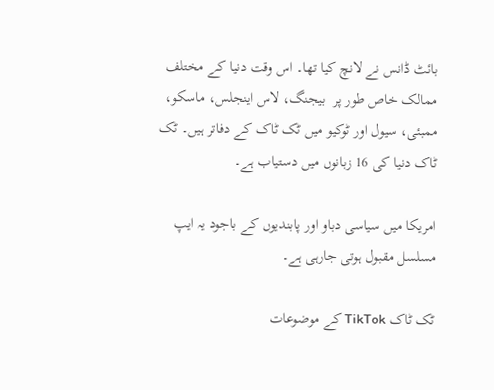بائٹ ڈانس نے لانچ کیا تھا۔ اس وقت دنیا کے مختلف ممالک خاص طور پر  بیجنگ، لاس اینجلس، ماسکو، ممبئی، سیول اور ٹوکیو میں ٹک ٹاک کے دفاتر ہیں۔ ٹک ٹاک دنیا کی 16 زبانوں میں دستیاب ہے۔

امریکا میں سیاسی دباو اور پابندیوں کے باجود یہ ایپ مسلسل مقبول ہوتی جارہی ہے۔

ٹک ٹاک TikTok کے موضوعات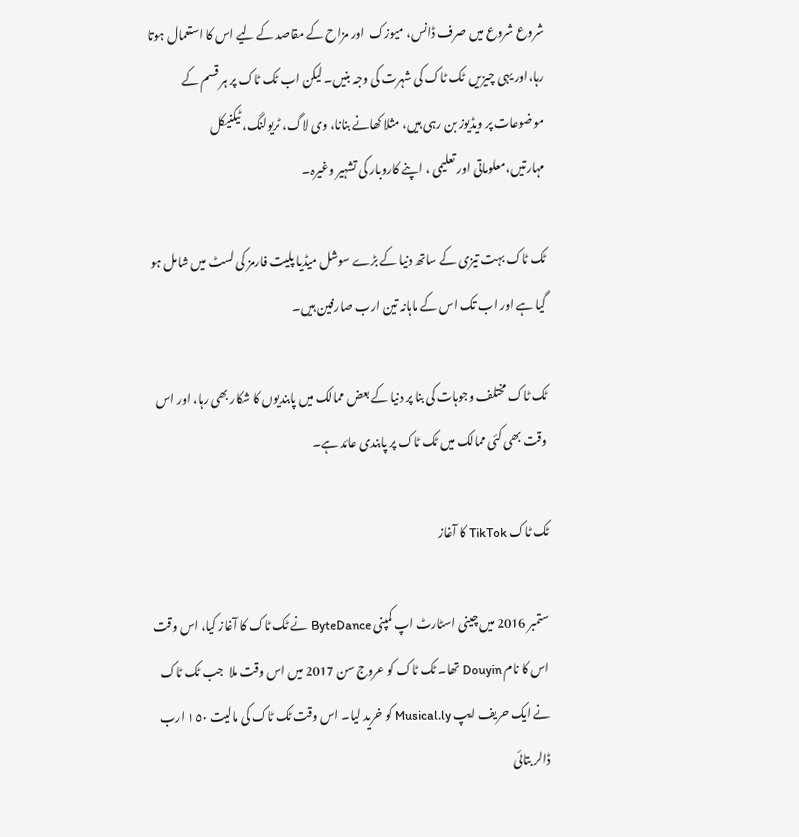شروع شروع میں صرف ڈانس، میوزک  اور مزاح کے مقاصد کے لیے اس کا استعمال ہوتا رہا،اور یہی چیزیں  ٹک ٹاک کی شہرت کی وجہ بنیں۔ لیکن اب ٹک ٹاک پر ہر قسم کے موضوعات پر ویڈیوز بن رہی ہیں، مثلا کھانے بنانا، وی لاگ، ٹریولنگ، ٹیکنیکل مہارتیں،معلوماتی اور تعلیمی ، اپنے کاروبار کی تشہیر وغیرہ۔

ٹک ٹاک بہت تیزی کے ساتھ دنیا کے بڑے سوشل میڈیا پلیت فارمز کی لسٹ میں شامل ہو گیا ہے اور اب تک اس کے ماہانہ تین ارب صارفین ہیں۔

ٹک ٹاک مختلف وجوہات کی بنا پر دنیا کے بعض ممالک میں پابندیوں کا شکار بھی رہا، اور اس وقت بھی کئی ممالک میں ٹک ٹاک پر پابندی عائد ہے۔

ٹک ٹاک TikTok کا آغاز

ستمبر 2016 میں چینی اسٹارٹ اپ کمپنی ByteDance نے ٹک ٹاک کا آغاز کیا، اس وقت اس کا نام Douyin تھا۔ ٹک ٹاک کو عروج سن 2017 میں اس وقت ملا  جب ٹک ٹاک  نے ایک حریف ایپ Musical.ly کو خرید لیا۔ اس وقت ٹک ٹاک کی مالیت ١٥٠ ارب ڈالر بتائی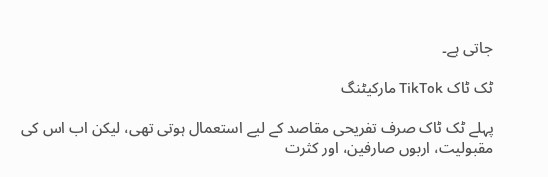جاتی ہے۔

ٹک ٹاک TikTok مارکیٹنگ

پہلے ٹک ٹاک صرف تفریحی مقاصد کے لیے استعمال ہوتی تھی، لیکن اب اس کی مقبولیت، اربوں صارفین، اور کثرت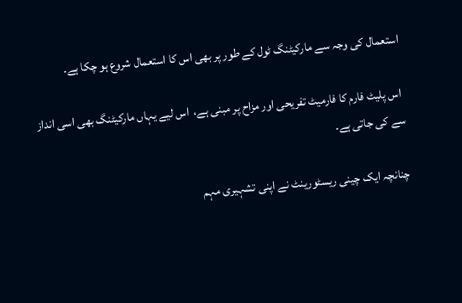استعمال کی وجہ سے مارکیٹنگ ٹول کے طور پر بھی اس کا استعمال شروع ہو چکا ہے۔

 اس پلیٹ فارم کا فارمیٹ تفریحی اور مزاح پر مبنی ہے،  اس لیے یہاں مارکیٹنگ بھی اسی انداز سے کی جاتی ہے۔

چنانچہ ایک چینی ریسٹورینٹ نے اپنی تشہیری مہم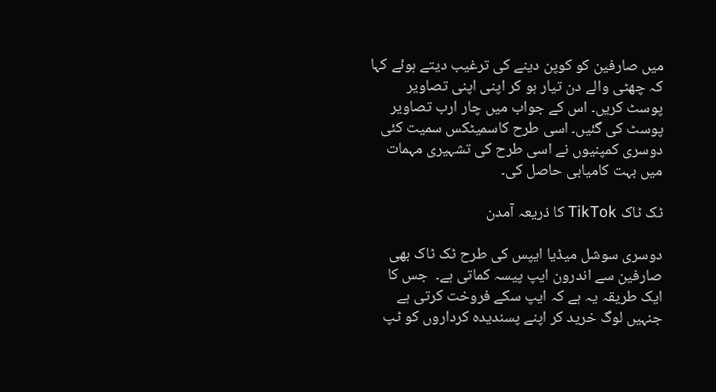میں صارفین کو کوپن دینے کی ترغیب دیتے ہوئے کہا کہ چھٹی والے دن تیار ہو کر اپنی اپنی تصاویر پوسٹ کریں۔ اس کے جواب میں چار ارب تصاویر پوسٹ کی گئیں۔ اسی طرح کاسمیٹکس سمیت کئی دوسری کمپنیوں نے اسی طرح کی تشہیری مہمات میں بہت کامیابی حاصل کی۔

ٹک ٹاک TikTok کا ذریعہ آمدن

دوسری سوشل میڈیا ایپس کی طرح ٹک ٹاک بھی صارفین سے اندرون ایپ پیسہ کماتی ہے۔  جس کا ایک طریقہ یہ ہے کہ ایپ سکے فروخت کرتی ہے جنہیں لوگ خرید کر اپنے پسندیدہ کرداروں کو ٹپ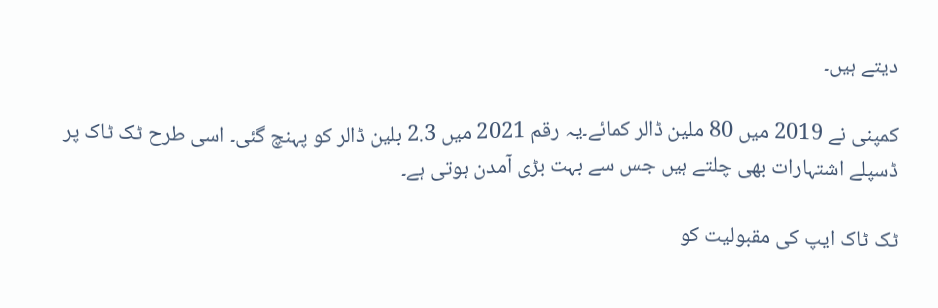دیتے ہیں۔

کمپنی نے 2019 میں 80 ملین ڈالر کمائے۔یہ رقم 2021 میں 2.3 بلین ڈالر کو پہنچ گئی۔ اسی طرح ٹک ٹاک پر ڈسپلے اشتہارات بھی چلتے ہیں جس سے بہت بڑی آمدن ہوتی ہے۔

ٹک ٹاک ایپ کی مقبولیت کو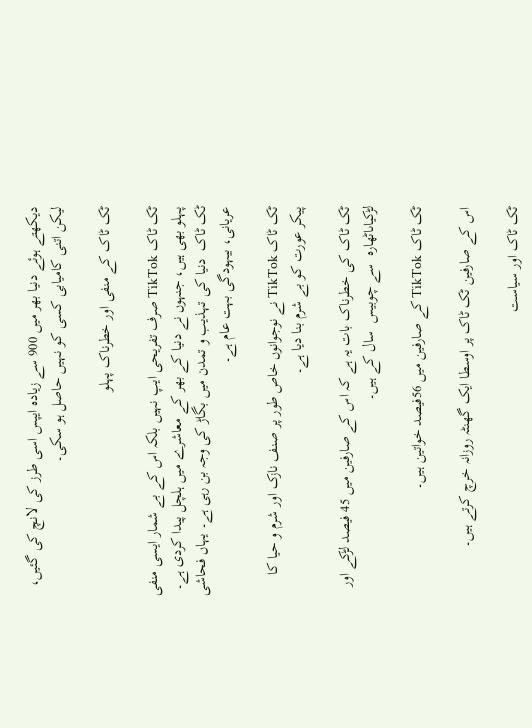دیکھتے ہوئے دنیا بھر میں 900 سے زیادہ ایپس اسی طرز کی لانچ کی گئیں، لیکن اتنی کامیابی کسی کو نہیں حاصل ہو سکی۔

ٹک ٹاک کے منفی اور خطرناک پہلو

ٹک ٹاک TikTok صرف تفریحی ایپ نہیں بلکہ اس کے بے شمار ایسی منفی پہلو بھی ہیں، جنہوں نے دنیا کے بھر کے معاشرے میں ہلچل پیدا کردی ہے۔ ٹک ٹاک  دنیا کی تہذیب و تمدن میں بگاڑ کی وجہ بن رہی ہے۔ یہاں فحاشی عریانی، بیہودگی بہت عام ہے۔

ٹک ٹاک TikTok نے نوجوانوں خاص طور پر صنف نازک اور شرم و حیا کا پیکر عورت کو بے شرم بنا دیا ہے۔

ٹک ٹاک کی خطرناک بات یہ ہے کہ اس کے صارفین میں 45 فیصد لڑکے اور لڑکیاںاٹھارہ  سے چوبیس  سال کے ہیں۔

ٹک ٹاک TikTok کے صارفین میں 56فیصد خواتین ہیں۔

اس کے صارفین ٹک ٹاک پر اوسطا ایک گھنٹہ روزانہ خرچ کرتے ہیں۔

ٹک ٹاک اور سیاست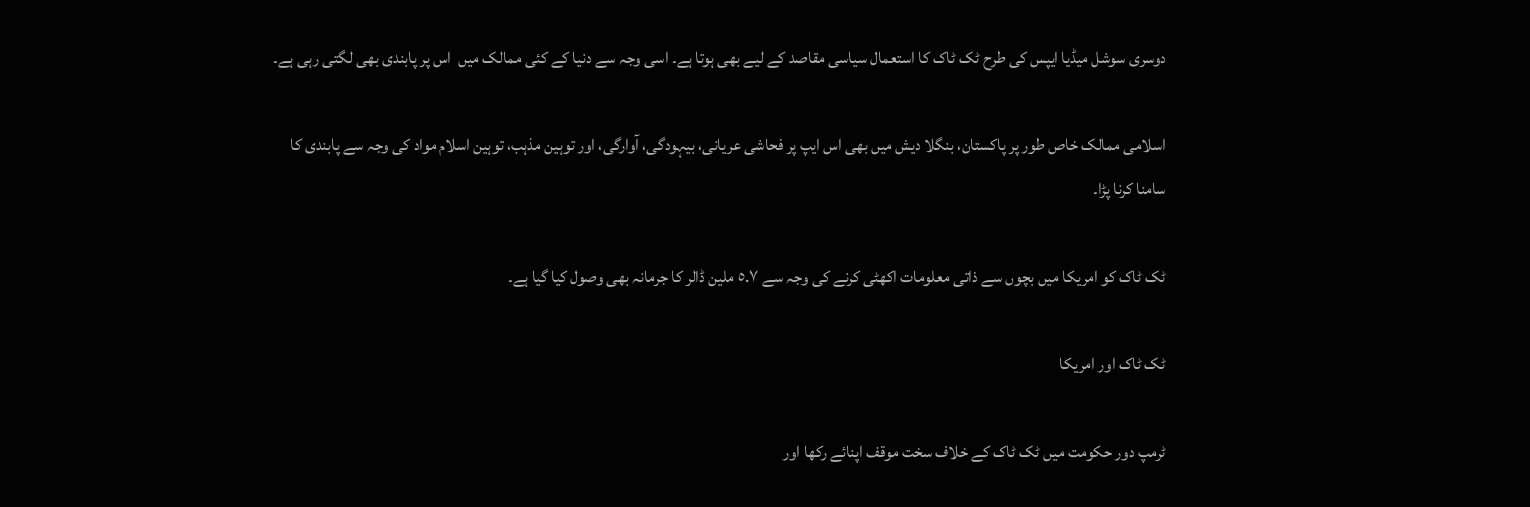دوسری سوشل میڈیا ایپس کی طرح ٹک ٹاک کا استعمال سیاسی مقاصد کے لیے بھی ہوتا ہے۔ اسی وجہ سے دنیا کے کئی ممالک میں  اس پر پابندی بھی لگتی رہی ہے۔

اسلامی ممالک خاص طور پر پاکستان، بنگلا دیش میں بھی اس ایپ پر فحاشی عریانی، بیہودگی، آوارگی، اور توہین مذہب، توہین اسلام مواد کی وجہ سے پابندی کا سامنا کرنا پڑا۔

ٹک ٹاک کو امریکا میں بچوں سے ذاتی معلومات اکھٹی کرنے کی وجہ سے ٥.٧ ملین ڈالر کا جرمانہ بھی وصول کیا گیا ہے۔

ٹک ٹاک اور امریکا

ٹرمپ دور حکومت میں ٹک ٹاک کے خلاف سخت موقف اپنائے رکھا اور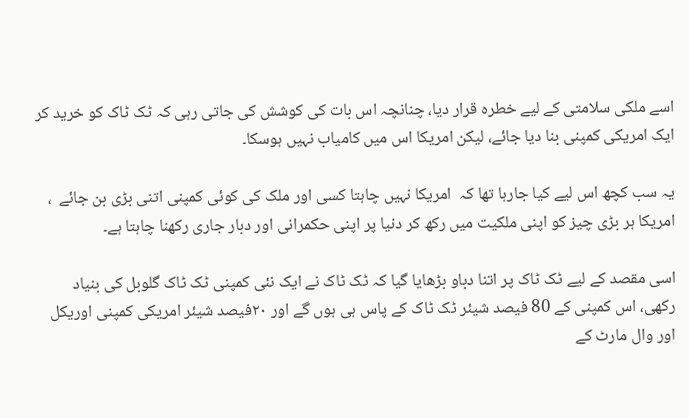اسے ملکی سلامتی کے لیے خطرہ قرار دیا، چنانچہ اس بات کی کوشش کی جاتی رہی کہ ٹک ٹاک کو خرید کر ایک امریکی کمپنی بنا دیا جائے، لیکن امریکا اس میں کامیاب نہیں ہوسکا۔

یہ سب کچھ اس لیے کیا جارہا تھا کہ  امریکا نہیں چاہتا کسی اور ملک کی کوئی کمپنی اتنی بڑی بن جائے  ، امریکا ہر بڑی چیز کو اپنی ملکیت میں رکھ کر دنیا پر اپنی حکمرانی اور دبار جاری رکھنا چاہتا ہے۔

اسی مقصد کے لیے ٹک ٹاک پر اتنا دباو بڑھایا گیا کہ ٹک ٹاک نے ایک نئی کمپنی ٹک ٹاک گلوبل کی بنیاد رکھی، اس کمپنی کے 80 فیصد شیئر ٹک ٹاک کے پاس ہی ہوں گے اور ٢٠فیصد شیئر امریکی کمپنی اوریکل اور وال مارٹ کے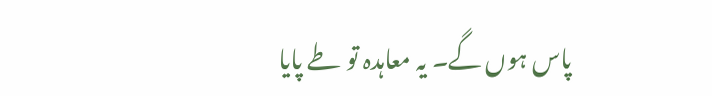پاس ہوں گے۔ یہ معاہدہ تو طے پایا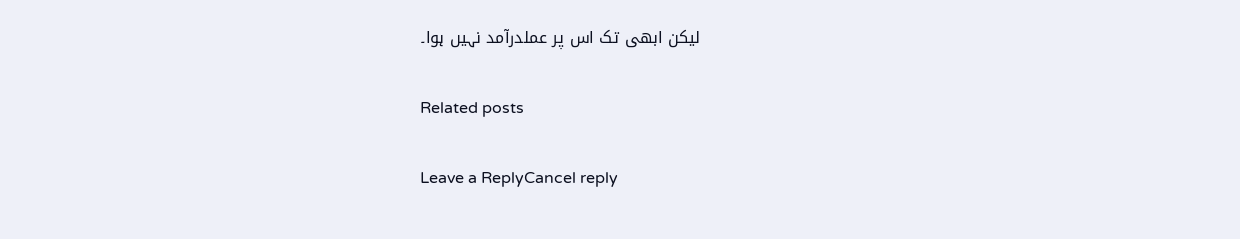لیکن ابھی تک اس پر عملدرآمد نہیں ہوا۔

Related posts

Leave a ReplyCancel reply